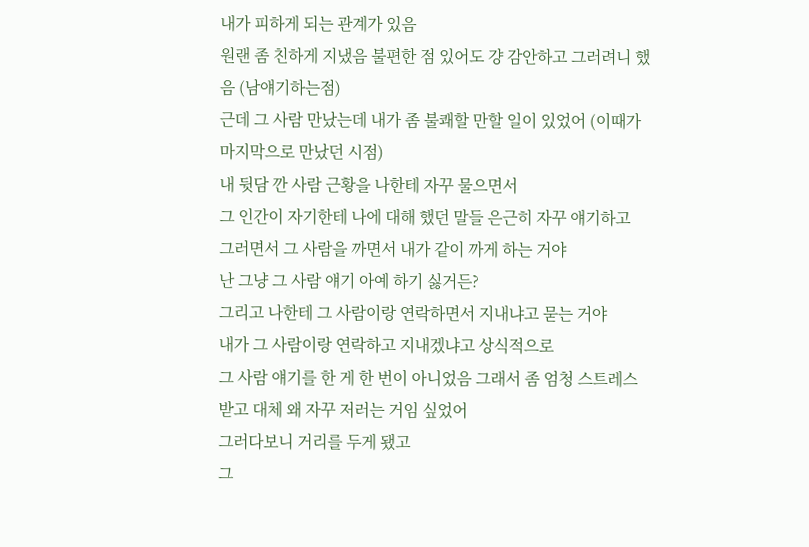내가 피하게 되는 관계가 있음
원랜 좀 친하게 지냈음 불편한 점 있어도 걍 감안하고 그러려니 했음 (남얘기하는점)
근데 그 사람 만났는데 내가 좀 불쾌할 만할 일이 있었어 (이때가 마지막으로 만났던 시점)
내 뒷담 깐 사람 근황을 나한테 자꾸 물으면서
그 인간이 자기한테 나에 대해 했던 말들 은근히 자꾸 얘기하고
그러면서 그 사람을 까면서 내가 같이 까게 하는 거야
난 그냥 그 사람 얘기 아예 하기 싫거든?
그리고 나한테 그 사람이랑 연락하면서 지내냐고 묻는 거야
내가 그 사람이랑 연락하고 지내겠냐고 상식적으로
그 사람 얘기를 한 게 한 번이 아니었음 그래서 좀 엄청 스트레스 받고 대체 왜 자꾸 저러는 거임 싶었어
그러다보니 거리를 두게 됐고
그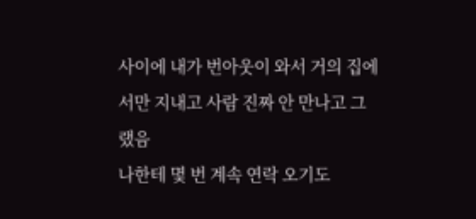사이에 내가 번아웃이 와서 거의 집에서만 지내고 사람 진짜 안 만나고 그랬음
나한테 몇 번 계속 연락 오기도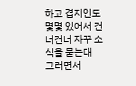하고 겹지인도 몇몇 있어서 건너건너 자꾸 소식을 묻는대
그러면서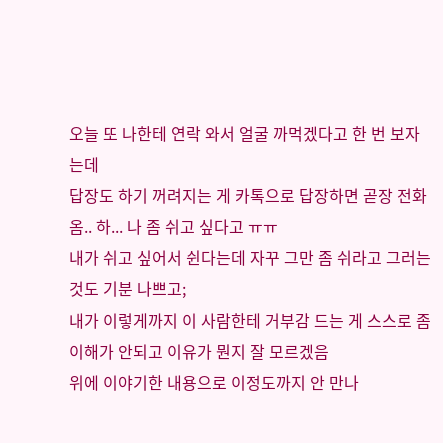오늘 또 나한테 연락 와서 얼굴 까먹겠다고 한 번 보자는데
답장도 하기 꺼려지는 게 카톡으로 답장하면 곧장 전화 옴.. 하... 나 좀 쉬고 싶다고 ㅠㅠ
내가 쉬고 싶어서 쉰다는데 자꾸 그만 좀 쉬라고 그러는 것도 기분 나쁘고;
내가 이렇게까지 이 사람한테 거부감 드는 게 스스로 좀 이해가 안되고 이유가 뭔지 잘 모르겠음
위에 이야기한 내용으로 이정도까지 안 만나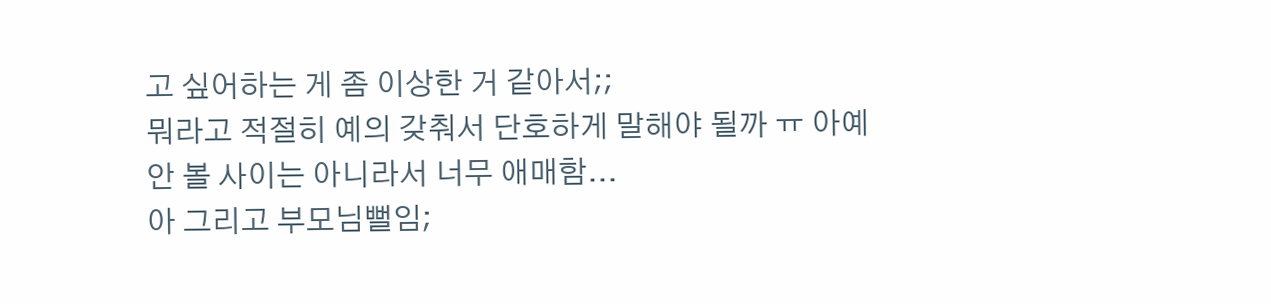고 싶어하는 게 좀 이상한 거 같아서;;
뭐라고 적절히 예의 갖춰서 단호하게 말해야 될까 ㅠ 아예 안 볼 사이는 아니라서 너무 애매함...
아 그리고 부모님뻘임;